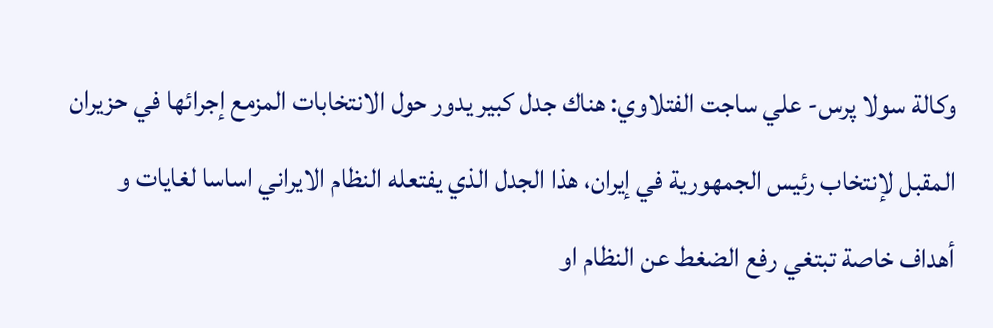وكالة سولا پرس- علي ساجت الفتلاوي: هناك جدل کبير يدور حول الانتخابات المزمع إجرائها في حزيران المقبل لإنتخاب رئيس الجمهورية في إيران، هذا الجدل الذي يفتعله النظام الايراني اساسا لغايات و أهداف خاصة تبتغي رفع الضغط عن النظام او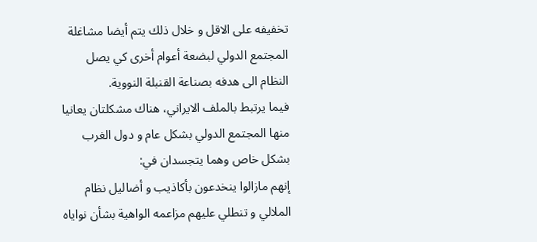تخفيفه على الاقل و خلال ذلك يتم أيضا مشاغلة المجتمع الدولي لبضعة أعوام أخرى کي يصل النظام الى هدفه بصناعة القنبلة النووية.
فيما يرتبط بالملف الايراني، هناك مشکلتان يعانيا منها المجتمع الدولي بشکل عام و دول الغرب بشکل خاص وهما يتجسدان في:
إنهم مازالوا ينخدعون بأکاذيب و أضاليل نظام الملالي و تنطلي عليهم مزاعمه الواهية بشأن نواياه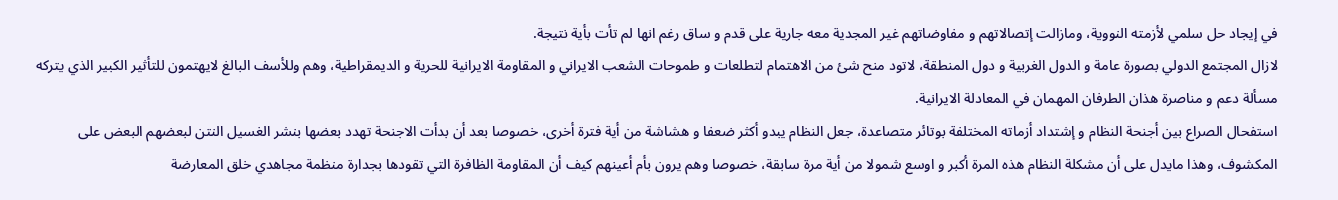في إيجاد حل سلمي لأزمته النووية، ومازالت إتصالاتهم و مفاوضاتهم غير المجدية معه جارية على قدم و ساق رغم انها لم تأت بأية نتيجة.
لازال المجتمع الدولي بصورة عامة و الدول الغربية و دول المنطقة، لاتود منح شئ من الاهتمام لتطلعات و طموحات الشعب الايراني و المقاومة الايرانية للحرية و الديمقراطية، وهم وللأسف البالغ لايهتمون للتأثير الکبير الذي يترکه مسألة دعم و مناصرة هذان الطرفان المهمان في المعادلة الايرانية.
استفحال الصراع بين أجنحة النظام و إشتداد أزماته المختلفة بوتائر متصاعدة، جعل النظام يبدو أکثر ضعفا و هشاشة من أية فترة أخرى، خصوصا بعد أن بدأت الاجنحة تهدد بعضها بنشر الغسيل النتن لبعضهم البعض على المکشوف، وهذا مايدل على أن مشکلة النظام هذه المرة أکبر و اوسع شمولا من أية مرة سابقة، خصوصا وهم يرون بأم أعينهم کيف أن المقاومة الظافرة التي تقودها بجدارة منظمة مجاهدي خلق المعارضة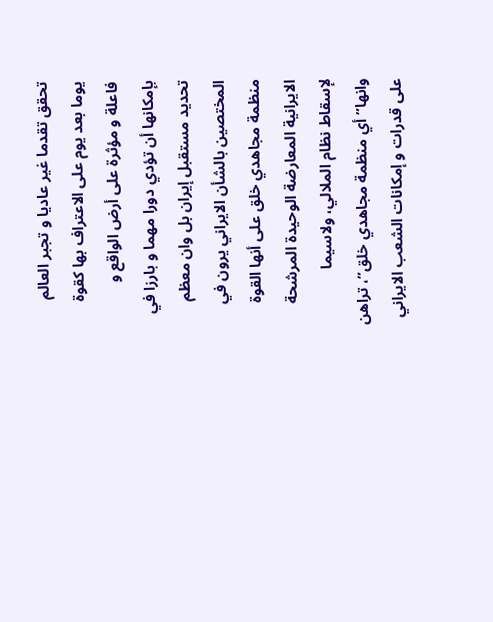تحقق تقدما غير عاديا و تجبر العالم يوما بعد يوم على الاعتراف بها کقوة فاعلة و مؤثرة على أرض الواقع و بإمکانها أن تؤدي دورا مهما و بارزا في تحديد مستقبل إيران بل وان معظم المختصين بالشأن الايراني يرون في منظمة مجاهدي خلق على أنها القوة الايرانية المعارضة الوحيدة المرشحة لإسقاط نظام الملالي، ولاسيما وانها”أي منظمة مجاهدي خلق”، تراهن على قدرات و إمکانات الشعب الايراني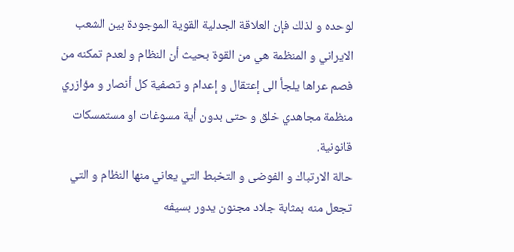لوحده و لذلك فإن العلاقة الجدلية القوية الموجودة بين الشعب الايراني و المنظمة هي من القوة بحيث أن النظام و لعدم تمکنه من فصم عراها يلجأ الى إعتقال و إعدام و تصفية کل أنصار و مؤازري منظمة مجاهدي خلق و حتى بدون أية مسوغات او مستمسکات قانونية.
حالة الارتباك و الفوضى و التخبط التي يعاني منها النظام و التي تجعل منه بمثابة جلاد مجنون يدور بسيفه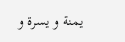يمنة و يسرة و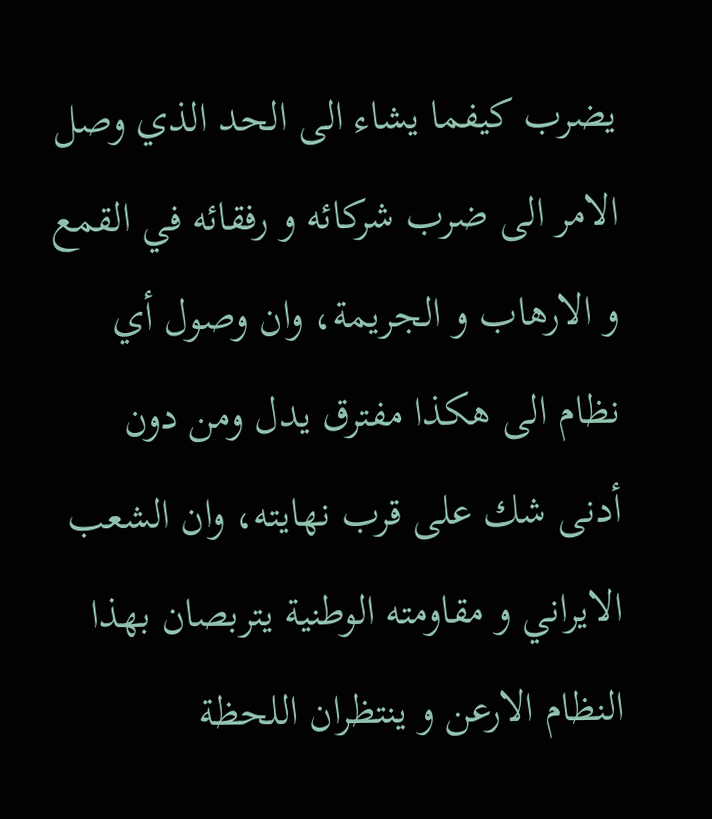يضرب کيفما يشاء الى الحد الذي وصل الامر الى ضرب شرکائه و رفقائه في القمع و الارهاب و الجريمة، وان وصول أي نظام الى هکذا مفترق يدل ومن دون أدنى شك على قرب نهايته، وان الشعب الايراني و مقاومته الوطنية يتربصان بهذا النظام الارعن و ينتظران اللحظة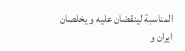المناسبة لينقضان عليه و يخلصان ايران و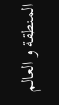المنطقة و العالم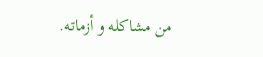من مشاکله و أزماته.